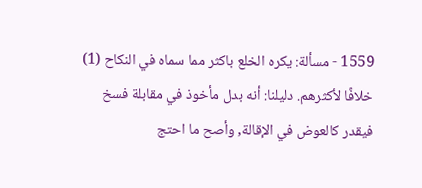1559 - مسألة: يكره الخلع باكثر مما سماه في النكاح (1) خلافًا لأكثرهم. دليلنا: أنه بدل مأخوذ في مقابلة فسخ فيقدر كالعوض في الإقالة, وأصح ما احتج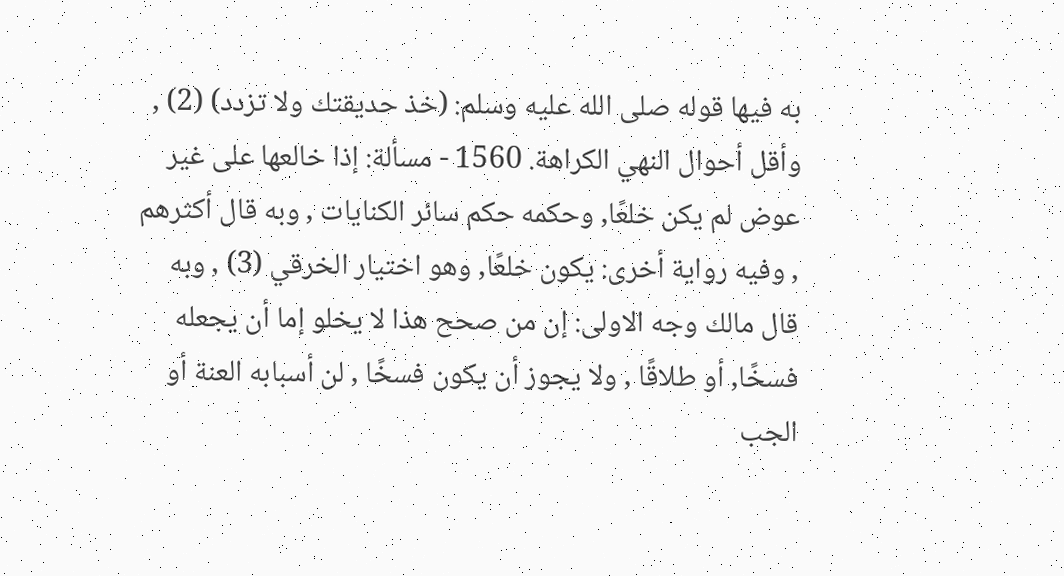به فيها قوله صلى الله عليه وسلم: (خذ حديقتك ولا تزدد) (2) , وأقل أحوال النهي الكراهة. 1560 - مسألة: إذا خالعها على غير عوض لم يكن خلعًا, وحكمه حكم سائر الكنايات , وبه قال أكثرهم , وفيه رواية أخرى: يكون خلعًا, وهو اختيار الخرقي (3) , وبه قال مالك وجه الاولى: إن من صحح هذا لا يخلو إما أن يجعله فسخًا, أو طلاقًا , ولا يجوز أن يكون فسخًا , لن أسبابه العنة أو الجب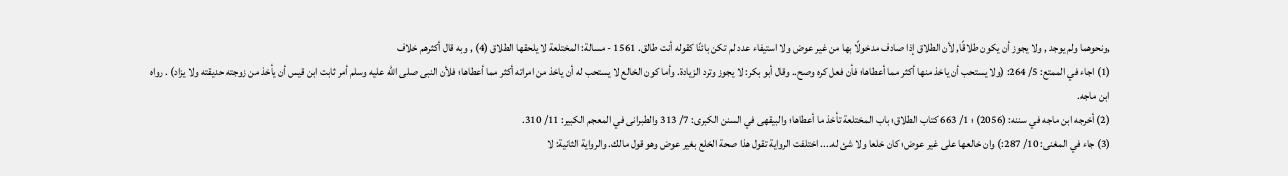,ونحوهما ولم يوجد , ولا يجوز أن يكون طلاقًا, لأن الطلاق إذا صادف مدخولًا بها من غير عوض ولا استيفاء عدد لم تكن بائنًا كقوله أنت طالق. 1561 - مسالة: المختلعة لا يلحقها الطلاق (4) , وبه قال أكثرهم خلاف
(1) اجاء في الممتع: 5/ 264: (ولا يستحب أن ياخذ منها أكثر مما أعطاها؛ فأن فعل كره وصح.. وقال أبو بكر: لا يجوز وترد الزيادة. وأما كون الخالع لا يستحب له أن ياخذ من امراته أكثر مما أعطاها؛ فلأن النبى صلى الله عليه وسلم أمر ثابت ابن قيس أن يأخذ من زوجته حديقته ولا يزاد) . رواه ابن ماجه.
(2) أخرجه ابن ماجه في سننه: (2056) ؛ 1/ 663 كتاب الطلاق؛ باب المختلعة تأخذ ما أعطاها؛ والبيقهى في السنن الكبرى: 7/ 313 والطبرانى في المعجم الكبير: 11/ 310.
(3) جاء في المغنى: 10/ 287:) وان خالعها على غير عوض؛ كان خلعا ولا شئ له.... اختلفت الرواية تقول هذا صحة الخلع بغير عوض وهو قول مالك. والرواية الثانية: لا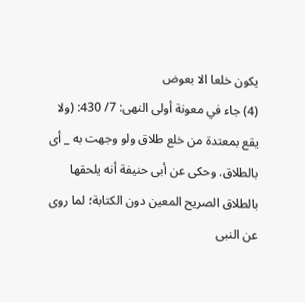يكون خلعا الا بعوض
(4) جاء في معونة أولى النهى: 7/ 430: (ولا يقع بمعتدة من خلع طلاق ولو وجهت به _ أى بالطلاق. وحكى عن أبى حنيفة أنه يلحقها بالطلاق الصريح المعين دون الكتابة؛ لما روى عن النبى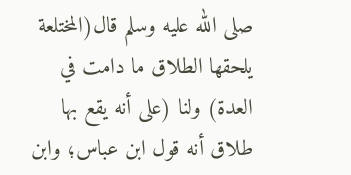صلى الله عليه وسلم قال(المختلعة يلحقها الطلاق ما دامت في العدة) ولنا (على أنه يقع بها طلاق أنه قول ابن عباس؛ وابن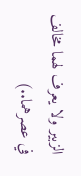الزبير ولا يعرف لهما مخالف في عصرهما..)